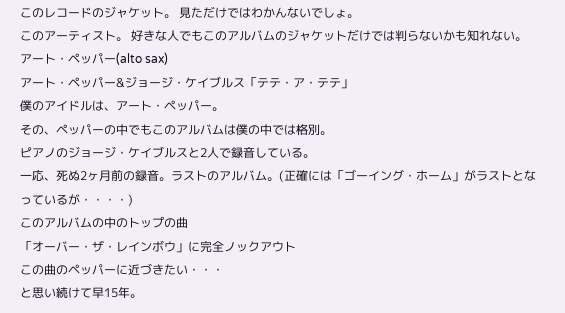このレコードのジャケット。 見ただけではわかんないでしょ。
このアーティスト。 好きな人でもこのアルバムのジャケットだけでは判らないかも知れない。
アート・ペッパー(alto sax)
アート・ペッパー&ジョージ・ケイブルス「テテ・ア・テテ」
僕のアイドルは、アート・ペッパー。
その、ペッパーの中でもこのアルバムは僕の中では格別。
ピアノのジョージ・ケイブルスと2人で録音している。
一応、死ぬ2ヶ月前の録音。ラストのアルバム。(正確には「ゴーイング・ホーム」がラストとなっているが・・・・)
このアルバムの中のトップの曲
「オーバー・ザ・レインボウ」に完全ノックアウト
この曲のペッパーに近づきたい・・・
と思い続けて早15年。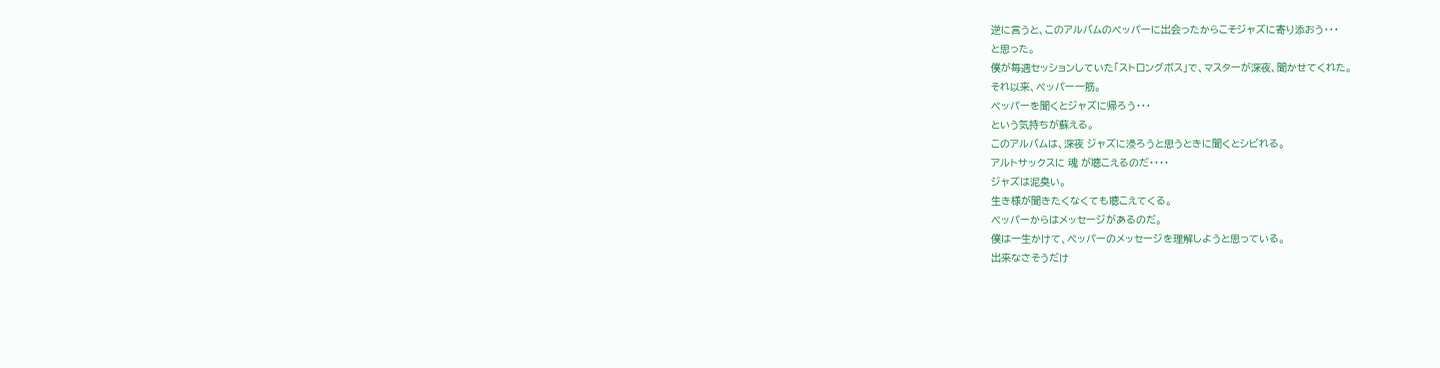逆に言うと、このアルバムのペッパーに出会ったからこそジャズに寄り添おう・・・
と思った。
僕が毎週セッションしていた「ストロングボス」で、マスターが深夜、聞かせてくれた。
それ以来、ペッパー一筋。
ペッパーを聞くとジャズに帰ろう・・・
という気持ちが蘇える。
このアルバムは、深夜 ジャズに浸ろうと思うときに聞くとシビれる。
アルトサックスに 魂 が聴こえるのだ・・・・
ジャズは泥臭い。
生き様が聞きたくなくても聴こえてくる。
ペッパーからはメッセージがあるのだ。
僕は一生かけて、ペッパーのメッセージを理解しようと思っている。
出来なさそうだけ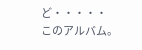ど・・・・・
このアルバム。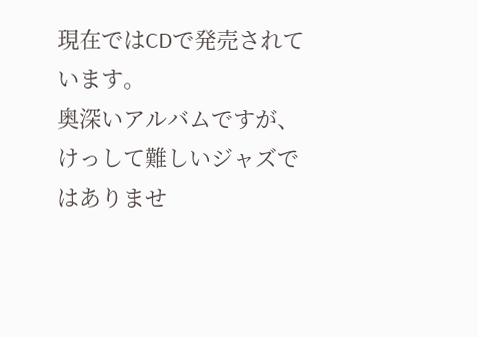現在ではCDで発売されています。
奥深いアルバムですが、けっして難しいジャズではありませ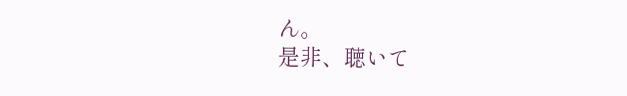ん。
是非、聴いて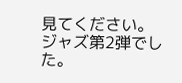見てください。
ジャズ第2弾でした。